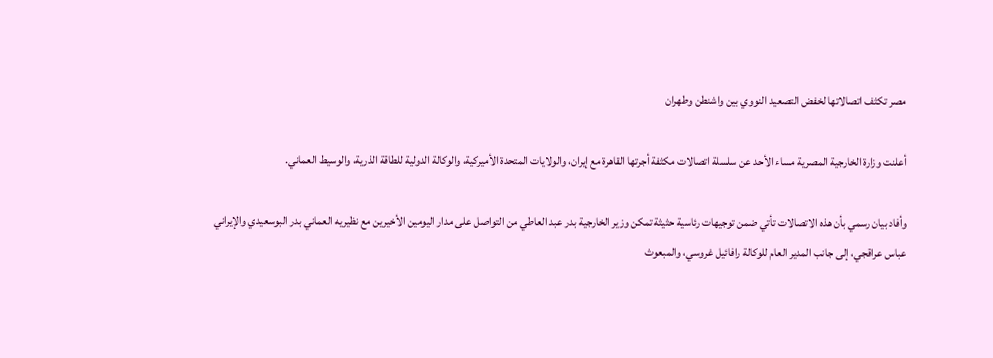مصر تكثف اتصالاتها لخفض التصعيد النووي بين واشنطن وطهران

أعلنت وزارة الخارجية المصرية مساء الأحد عن سلسلة اتصالات مكثفة أجرتها القاهرة مع إيران، والولايات المتحدة الأميركية، والوكالة الدولية للطاقة الذرية، والوسيط العماني.

وأفاد بيان رسمي بأن هذه الاتصالات تأتي ضمن توجيهات رئاسية حثيثة تمكن وزير الخارجية بدر عبد العاطي من التواصل على مدار اليومين الأخيرين مع نظيريه العماني بدر البوسعيدي والإيراني عباس عراقجي، إلى جانب المدير العام للوكالة رافائيل غروسي، والمبعوث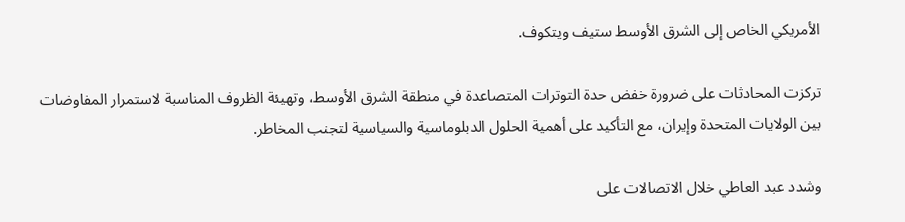الأمريكي الخاص إلى الشرق الأوسط ستيف ويتكوف.

تركزت المحادثات على ضرورة خفض حدة التوترات المتصاعدة في منطقة الشرق الأوسط، وتهيئة الظروف المناسبة لاستمرار المفاوضات بين الولايات المتحدة وإيران، مع التأكيد على أهمية الحلول الدبلوماسية والسياسية لتجنب المخاطر.

وشدد عبد العاطي خلال الاتصالات على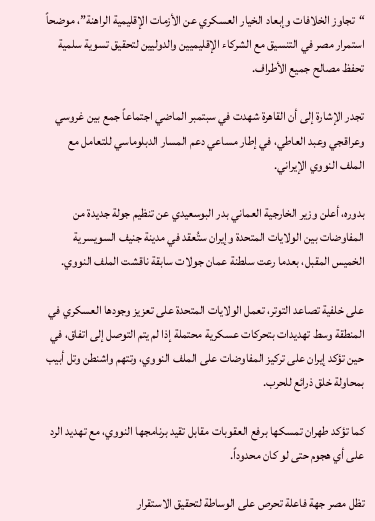“تجاوز الخلافات وإبعاد الخيار العسكري عن الأزمات الإقليمية الراهنة”، موضحاً استمرار مصر في التنسيق مع الشركاء الإقليميين والدوليين لتحقيق تسوية سلمية تحفظ مصالح جميع الأطراف.

تجدر الإشارة إلى أن القاهرة شهدت في سبتمبر الماضي اجتماعاً جمع بين غروسي وعراقجي وعبد العاطي، في إطار مساعي دعم المسار الدبلوماسي للتعامل مع الملف النووي الإيراني.

بدوره، أعلن وزير الخارجية العماني بدر البوسعيدي عن تنظيم جولة جديدة من المفاوضات بين الولايات المتحدة وإيران ستُعقد في مدينة جنيف السويسرية الخميس المقبل، بعدما رعت سلطنة عمان جولات سابقة ناقشت الملف النووي.

على خلفية تصاعد التوتر، تعمل الولايات المتحدة على تعزيز وجودها العسكري في المنطقة وسط تهديدات بتحركات عسكرية محتملة إذا لم يتم التوصل إلى اتفاق، في حين تؤكد إيران على تركيز المفاوضات على الملف النووي، وتتهم واشنطن وتل أبيب بمحاولة خلق ذرائع للحرب.

كما تؤكد طهران تمسكها برفع العقوبات مقابل تقيد برنامجها النووي، مع تهديد الرد على أي هجوم حتى لو كان محدوداً.

تظل مصر جهة فاعلة تحرص على الوساطة لتحقيق الاستقرار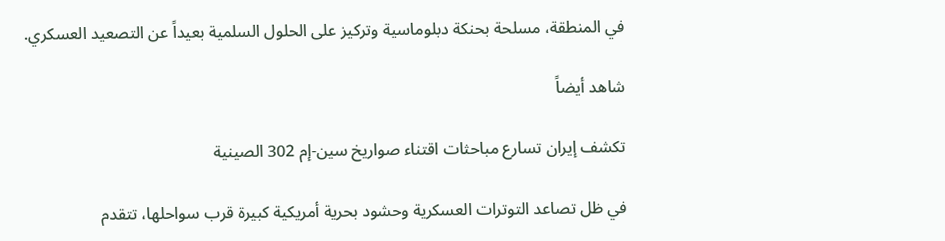في المنطقة، مسلحة بحنكة دبلوماسية وتركيز على الحلول السلمية بعيداً عن التصعيد العسكري.

شاهد أيضاً

تكشف إيران تسارع مباحثات اقتناء صواريخ سين-إم 302 الصينية

في ظل تصاعد التوترات العسكرية وحشود بحرية أمريكية كبيرة قرب سواحلها، تتقدم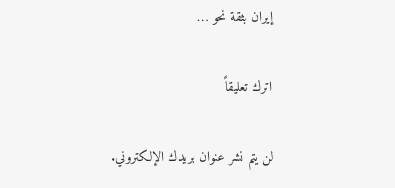إيران بثقة نحو …

اترك تعليقاً

لن يتم نشر عنوان بريدك الإلكتروني.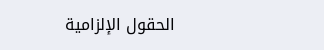الحقول الإلزامية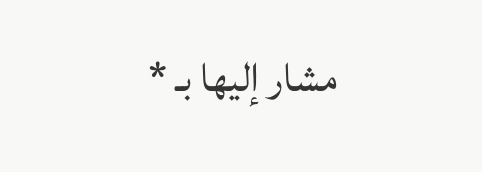مشار إليها بـ *